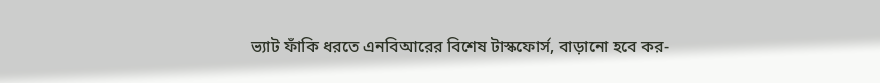ভ্যাট ফাঁকি ধরতে এনবিআরের বিশেষ টাস্কফোর্স, বাড়ানো হবে কর-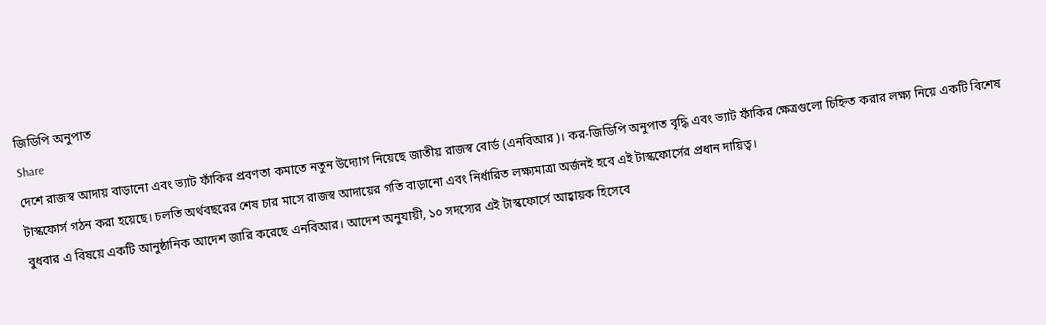জিডিপি অনুপাত
Share
দেশে রাজস্ব আদায় বাড়ানো এবং ভ্যাট ফাঁকির প্রবণতা কমাতে নতুন উদ্যোগ নিয়েছে জাতীয় রাজস্ব বোর্ড (এনবিআর)। কর-জিডিপি অনুপাত বৃদ্ধি এবং ভ্যাট ফাঁকির ক্ষেত্রগুলো চিহ্নিত করার লক্ষ্য নিয়ে একটি বিশেষ টাস্কফোর্স গঠন করা হয়েছে। চলতি অর্থবছরের শেষ চার মাসে রাজস্ব আদায়ের গতি বাড়ানো এবং নির্ধারিত লক্ষ্যমাত্রা অর্জনই হবে এই টাস্কফোর্সের প্রধান দায়িত্ব।
বুধবার এ বিষয়ে একটি আনুষ্ঠানিক আদেশ জারি করেছে এনবিআর। আদেশ অনুযায়ী, ১০ সদস্যের এই টাস্কফোর্সে আহ্বায়ক হিসেবে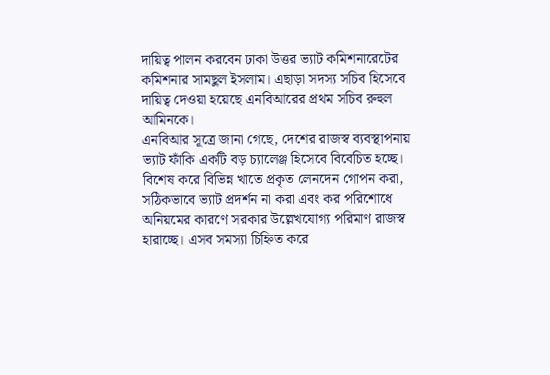দায়িত্ব পালন করবেন ঢাকা উত্তর ভ্যাট কমিশনারেটের কমিশনার সামছুল ইসলাম। এছাড়া সদস্য সচিব হিসেবে দায়িত্ব দেওয়া হয়েছে এনবিআরের প্রথম সচিব রুহুল আমিনকে।
এনবিআর সূত্রে জানা গেছে, দেশের রাজস্ব ব্যবস্থাপনায় ভ্যাট ফাঁকি একটি বড় চ্যালেঞ্জ হিসেবে বিবেচিত হচ্ছে। বিশেষ করে বিভিন্ন খাতে প্রকৃত লেনদেন গোপন করা, সঠিকভাবে ভ্যাট প্রদর্শন না করা এবং কর পরিশোধে অনিয়মের কারণে সরকার উল্লেখযোগ্য পরিমাণ রাজস্ব হারাচ্ছে। এসব সমস্যা চিহ্নিত করে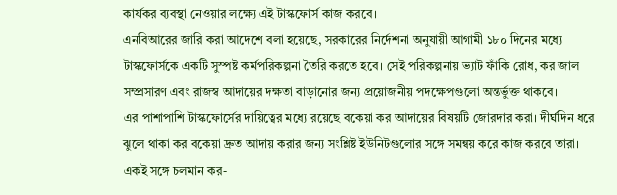কার্যকর ব্যবস্থা নেওয়ার লক্ষ্যে এই টাস্কফোর্স কাজ করবে।
এনবিআরের জারি করা আদেশে বলা হয়েছে, সরকারের নির্দেশনা অনুযায়ী আগামী ১৮০ দিনের মধ্যে টাস্কফোর্সকে একটি সুস্পষ্ট কর্মপরিকল্পনা তৈরি করতে হবে। সেই পরিকল্পনায় ভ্যাট ফাঁকি রোধ, কর জাল সম্প্রসারণ এবং রাজস্ব আদায়ের দক্ষতা বাড়ানোর জন্য প্রয়োজনীয় পদক্ষেপগুলো অন্তর্ভুক্ত থাকবে।
এর পাশাপাশি টাস্কফোর্সের দায়িত্বের মধ্যে রয়েছে বকেয়া কর আদায়ের বিষয়টি জোরদার করা। দীর্ঘদিন ধরে ঝুলে থাকা কর বকেয়া দ্রুত আদায় করার জন্য সংশ্লিষ্ট ইউনিটগুলোর সঙ্গে সমন্বয় করে কাজ করবে তারা। একই সঙ্গে চলমান কর-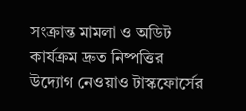সংক্রান্ত মামলা ও অডিট কার্যক্রম দ্রুত নিষ্পত্তির উদ্যোগ নেওয়াও টাস্কফোর্সের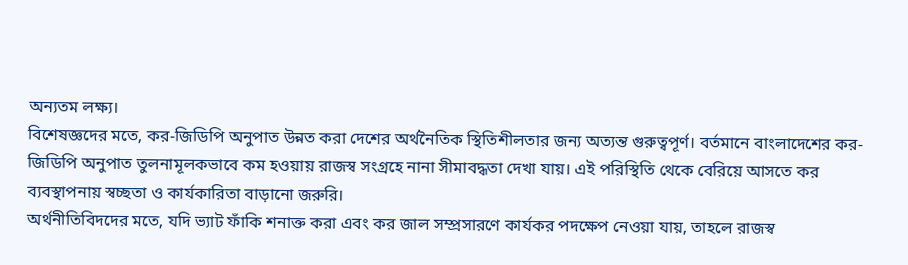অন্যতম লক্ষ্য।
বিশেষজ্ঞদের মতে, কর-জিডিপি অনুপাত উন্নত করা দেশের অর্থনৈতিক স্থিতিশীলতার জন্য অত্যন্ত গুরুত্বপূর্ণ। বর্তমানে বাংলাদেশের কর-জিডিপি অনুপাত তুলনামূলকভাবে কম হওয়ায় রাজস্ব সংগ্রহে নানা সীমাবদ্ধতা দেখা যায়। এই পরিস্থিতি থেকে বেরিয়ে আসতে কর ব্যবস্থাপনায় স্বচ্ছতা ও কার্যকারিতা বাড়ানো জরুরি।
অর্থনীতিবিদদের মতে, যদি ভ্যাট ফাঁকি শনাক্ত করা এবং কর জাল সম্প্রসারণে কার্যকর পদক্ষেপ নেওয়া যায়, তাহলে রাজস্ব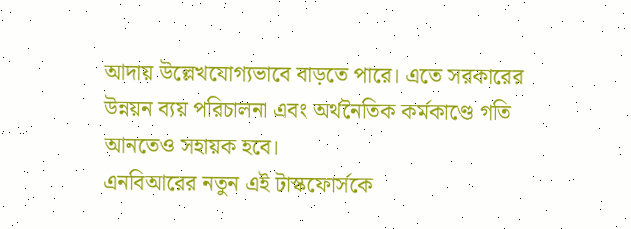আদায় উল্লেখযোগ্যভাবে বাড়তে পারে। এতে সরকারের উন্নয়ন ব্যয় পরিচালনা এবং অর্থনৈতিক কর্মকাণ্ডে গতি আনতেও সহায়ক হবে।
এনবিআরের নতুন এই টাস্কফোর্সকে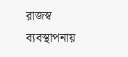রাজস্ব ব্যবস্থাপনায়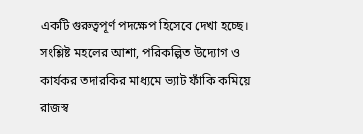একটি গুরুত্বপূর্ণ পদক্ষেপ হিসেবে দেখা হচ্ছে। সংশ্লিষ্ট মহলের আশা, পরিকল্পিত উদ্যোগ ও কার্যকর তদারকির মাধ্যমে ভ্যাট ফাঁকি কমিয়ে রাজস্ব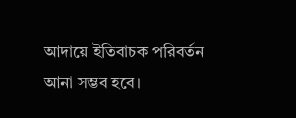আদায়ে ইতিবাচক পরিবর্তন আনা সম্ভব হবে।